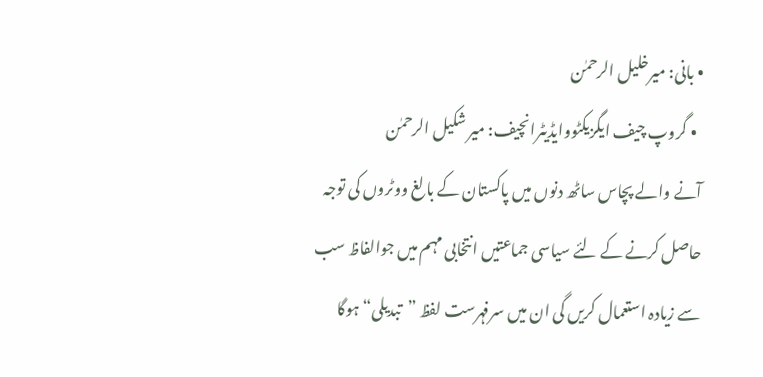• بانی: میرخلیل الرحمٰن
  • گروپ چیف ایگزیکٹووایڈیٹرانچیف: میر شکیل الرحمٰن
آنے والے پچاس ساٹھ دنوں میں پاکستان کے بالغ ووٹروں کی توجہ حاصل کرنے کے لئے سیاسی جماعتیں انتخابی مہم میں جوالفاظ سب سے زیادہ استعمال کریں گی ان میں سرفہرست لفظ ”تبدیلی“ ہوگا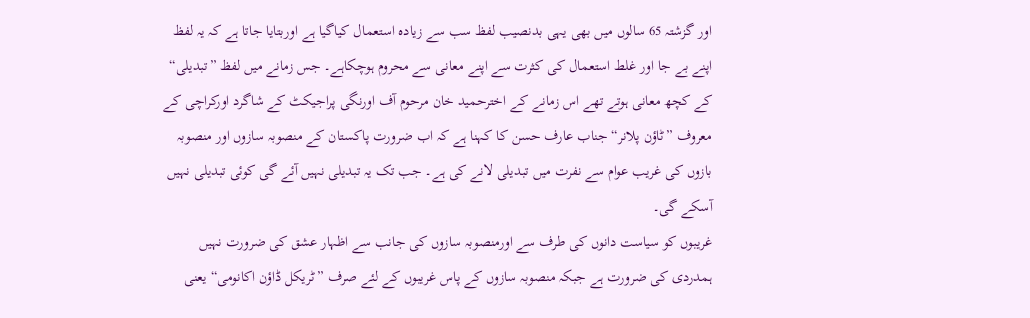اور گزشتہ 65 سالوں میں بھی یہی بدنصیب لفظ سب سے زیادہ استعمال کیاگیا ہے اوربتایا جاتا ہے کہ یہ لفظ اپنے بے جا اور غلط استعمال کی کثرت سے اپنے معانی سے محروم ہوچکاہے۔ جس زمانے میں لفظ ”تبدیلی“ کے کچھ معانی ہوتے تھے اس زمانے کے اخترحمید خان مرحوم آف اورنگی پراجیکٹ کے شاگرد اورکراچی کے معروف ”ٹاؤن پلانر“ جناب عارف حسن کا کہنا ہے کہ اب ضرورت پاکستان کے منصوبہ سازوں اور منصوبہ بازوں کی غریب عوام سے نفرت میں تبدیلی لانے کی ہے۔ جب تک یہ تبدیلی نہیں آئے گی کوئی تبدیلی نہیں آسکے گی۔
غریبوں کو سیاست دانوں کی طرف سے اورمنصوبہ سازوں کی جانب سے اظہار عشق کی ضرورت نہیں ہمدردی کی ضرورت ہے جبکہ منصوبہ سازوں کے پاس غریبوں کے لئے صرف ”ٹریکل ڈاؤن اکانومی“ یعنی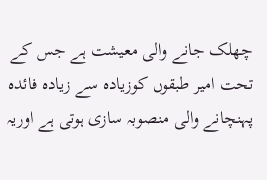چھلک جانے والی معیشت ہے جس کے تحت امیر طبقوں کوزیادہ سے زیادہ فائدہ پہنچانے والی منصوبہ سازی ہوتی ہے اوریہ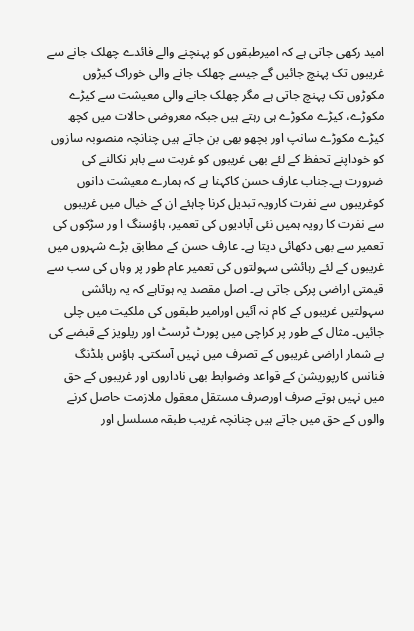امید رکھی جاتی ہے کہ امیرطبقوں کو پہنچنے والے فائدے چھلک جانے سے غریبوں تک پہنچ جائیں گے جیسے چھلک جانے والی خوراک کیڑوں مکوڑوں تک پہنچ جاتی ہے مگر چھلک جانے والی معیشت سے کیڑے مکوڑے، کیڑے مکوڑے ہی رہتے ہیں جبکہ معروضی حالات میں کچھ کیڑے مکوڑے سانپ اور بچھو بھی بن جاتے ہیں چنانچہ منصوبہ سازوں کو خوداپنے تحفظ کے لئے بھی غریبوں کو غربت سے باہر نکالنے کی ضرورت ہے۔جناب عارف حسن کاکہنا ہے کہ ہمارے معیشت دانوں کوغریبوں سے نفرت کارویہ تبدیل کرنا چاہئے ان کے خیال میں غریبوں سے نفرت کا رویہ ہمیں نئی آبادیوں کی تعمیر، ہاؤسنگ ا ور سڑکوں کی تعمیر سے بھی دکھائی دیتا ہے۔ عارف حسن کے مطابق بڑے شہروں میں غریبوں کے لئے رہائشی سہولتوں کی تعمیر عام طور پر وہاں کی سب سے قیمتی اراضی پرکی جاتی ہے۔ اصل مقصد یہ ہوتاہے کہ یہ رہائشی سہولتیں غریبوں کے کام نہ آئیں اورامیر طبقوں کی ملکیت میں چلی جائیں۔ مثال کے طور پر کراچی میں پورٹ ٹرسٹ اور ریلویز کے قبضے کی بے شمار اراضی غریبوں کے تصرف میں نہیں آسکتی۔ ہاؤس بلڈنگ فنانس کارپوریشن کے قواعد وضوابط بھی ناداروں اور غریبوں کے حق میں نہیں ہوتے صرف اورصرف مستقل معقول ملازمت حاصل کرنے والوں کے حق میں جاتے ہیں چنانچہ غریب طبقہ مسلسل اور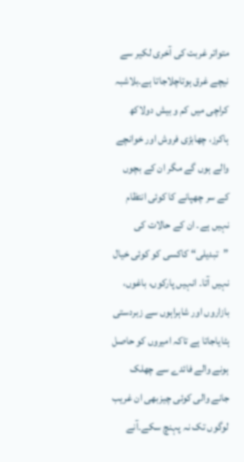متواتر غربت کی آخری لکیر سے نیچے غرق ہوتاچلاجاتا ہے۔بلاشبہ کراچی میں کم و بیش دولاکھ ہاکرز، چھابڑی فروش اور خوانچے والے ہوں گے مگر ان کے بچوں کے سر چھپانے کا کوئی انتظام نہیں ہے۔ ان کے حالات کی ”تبدیلی“ کاکسی کو کوئی خیال نہیں آتا۔ انہیں پارکوں، باغوں، بازاروں اور شاہراہوں سے زبردستی ہٹایاجاتا ہے تاکہ امیروں کو حاصل ہونے والے فائدے سے چھلک جانے والی کوئی چیزبھی ان غریب لوگوں تک نہ پہنچ سکے۔آنے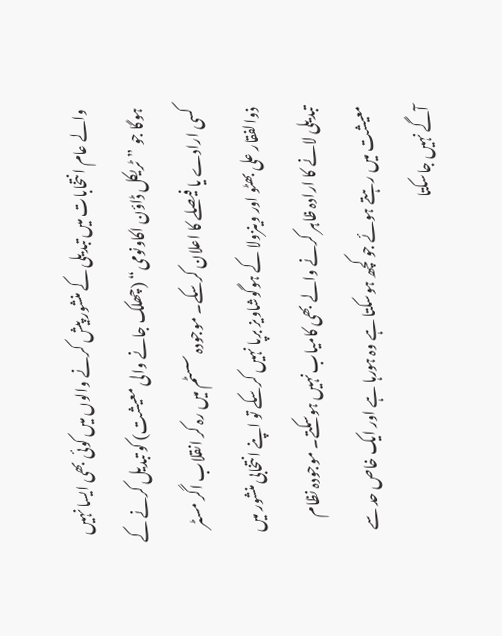والے عام انتخابات میں تبدیلی کے منشور پیش کرنے والوں میں کوئی بھی ایسا نہیں ہوگا جو ”ٹریکل ڈاؤن اکاونومی“ (چھلک جانے والی معیشت) کو تبدیل کرنے کے کسی ارادے یا فیصلے کا اعلان کرسکے۔ موجودہ سسٹم میں رہ کر انقلاب اگر مسٹر ذوالفقار علی بھٹو اور وینزولا کے ہوگوشاویز برپا نہیں کرسکے تو اپنے انتخابی منشور میں تبدیلی لانے کا ارادہ ظاہر کرنے والے بھی کامیاب نہیں ہوسکتے۔ موجودہ نظام معیشت میں رہتے ہوئے جو کچھ ہوسکتا ہے وہ ہورہا ہے اور ایک خاص حد سے آگے نہیں جاسکتا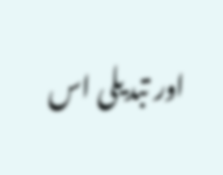اور تبدیلی اس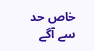خاص حد سے آگے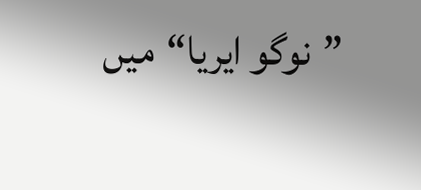”نوگو ایریا“میں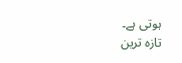ہوتی ہے۔
تازہ ترین